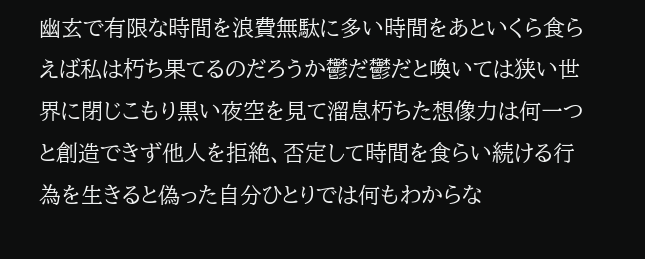幽玄で有限な時間を浪費無駄に多い時間をあといくら食らえば私は朽ち果てるのだろうか鬱だ鬱だと喚いては狭い世界に閉じこもり黒い夜空を見て溜息朽ちた想像力は何一つと創造できず他人を拒絶、否定して時間を食らい続ける行為を生きると偽った自分ひとりでは何もわからな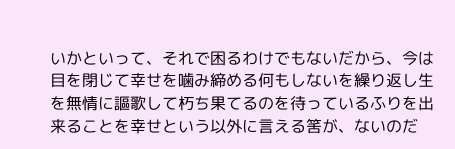いかといって、それで困るわけでもないだから、今は目を閉じて幸せを噛み締める何もしないを繰り返し生を無情に謳歌して朽ち果てるのを待っているふりを出来ることを幸せという以外に言える筈が、ないのだ